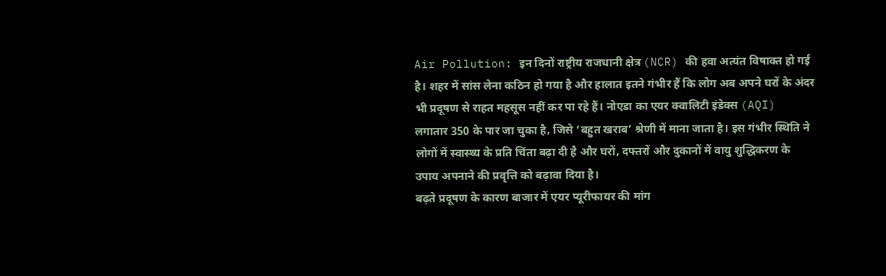Air Pollution: इन दिनों राष्ट्रीय राजधानी क्षेत्र (NCR) की हवा अत्यंत विषाक्त हो गई है। शहर में सांस लेना कठिन हो गया है और हालात इतने गंभीर हैं कि लोग अब अपने घरों के अंदर भी प्रदूषण से राहत महसूस नहीं कर पा रहे हैं। नोएडा का एयर क्वालिटी इंडेक्स (AQI) लगातार 350 के पार जा चुका है, जिसे ‘बहुत खराब’ श्रेणी में माना जाता है। इस गंभीर स्थिति ने लोगों में स्वास्थ्य के प्रति चिंता बढ़ा दी है और घरों, दफ्तरों और दुकानों में वायु शुद्धिकरण के उपाय अपनाने की प्रवृत्ति को बढ़ावा दिया है।
बढ़ते प्रदूषण के कारण बाजार में एयर प्यूरीफायर की मांग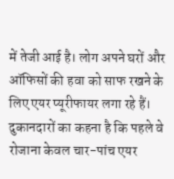में तेजी आई है। लोग अपने घरों और ऑफिसों की हवा को साफ रखने के लिए एयर प्यूरीफायर लगा रहे हैं। दुकानदारों का कहना है कि पहले वे रोजाना केवल चार-पांच एयर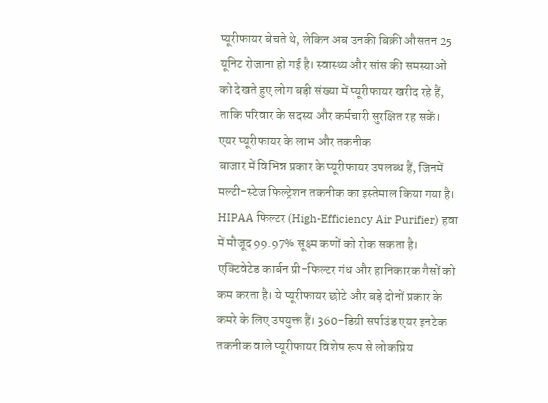प्यूरीफायर बेचते थे, लेकिन अब उनकी बिक्री औसतन 25 यूनिट रोजाना हो गई है। स्वास्थ्य और सांस की समस्याओं को देखते हुए लोग बड़ी संख्या में प्यूरीफायर खरीद रहे हैं, ताकि परिवार के सदस्य और कर्मचारी सुरक्षित रह सकें।
एयर प्यूरीफायर के लाभ और तकनीक
बाजार में विभिन्न प्रकार के प्यूरीफायर उपलब्ध हैं, जिनमें मल्टी-स्टेज फिल्ट्रेशन तकनीक का इस्तेमाल किया गया है। HIPAA फिल्टर (High-Efficiency Air Purifier) हवा में मौजूद 99.97% सूक्ष्म कणों को रोक सकता है। एक्टिवेटेड कार्बन प्री-फिल्टर गंध और हानिकारक गैसों को कम करता है। ये प्यूरीफायर छोटे और बड़े दोनों प्रकार के कमरे के लिए उपयुक्त हैं। 360-डिग्री सर्पाउंड एयर इनटेक तकनीक वाले प्यूरीफायर विशेष रूप से लोकप्रिय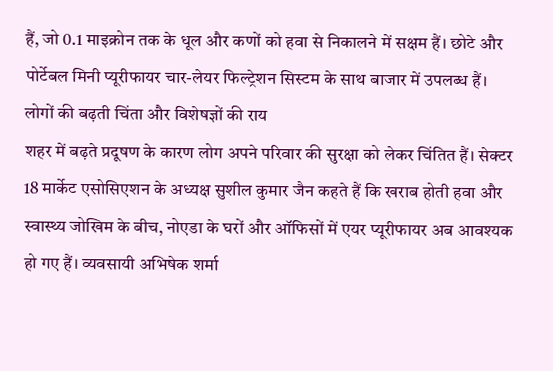हैं, जो 0.1 माइक्रोन तक के धूल और कणों को हवा से निकालने में सक्षम हैं। छोटे और पोर्टेबल मिनी प्यूरीफायर चार-लेयर फिल्ट्रेशन सिस्टम के साथ बाजार में उपलब्ध हैं।
लोगों की बढ़ती चिंता और विशेषज्ञों की राय
शहर में बढ़ते प्रदूषण के कारण लोग अपने परिवार की सुरक्षा को लेकर चिंतित हैं। सेक्टर 18 मार्केट एसोसिएशन के अध्यक्ष सुशील कुमार जैन कहते हैं कि खराब होती हवा और स्वास्थ्य जोखिम के बीच, नोएडा के घरों और ऑफिसों में एयर प्यूरीफायर अब आवश्यक हो गए हैं। व्यवसायी अभिषेक शर्मा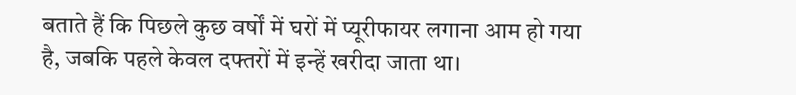बताते हैं कि पिछले कुछ वर्षों में घरों में प्यूरीफायर लगाना आम हो गया है, जबकि पहले केवल दफ्तरों में इन्हें खरीदा जाता था।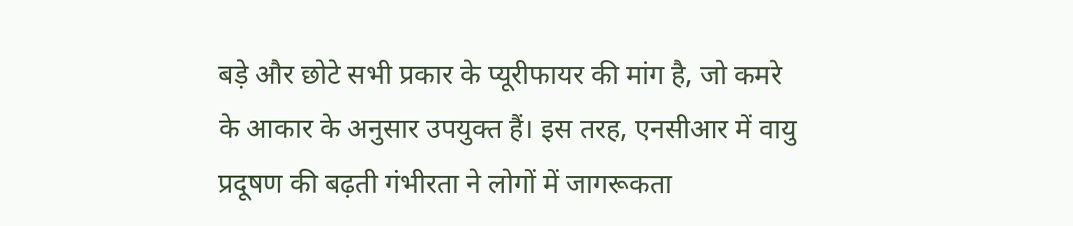बड़े और छोटे सभी प्रकार के प्यूरीफायर की मांग है, जो कमरे के आकार के अनुसार उपयुक्त हैं। इस तरह, एनसीआर में वायु प्रदूषण की बढ़ती गंभीरता ने लोगों में जागरूकता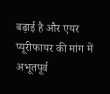बढ़ाई है और एयर प्यूरीफायर की मांग में अभूतपूर्व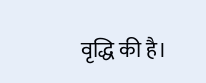वृद्धि की है।